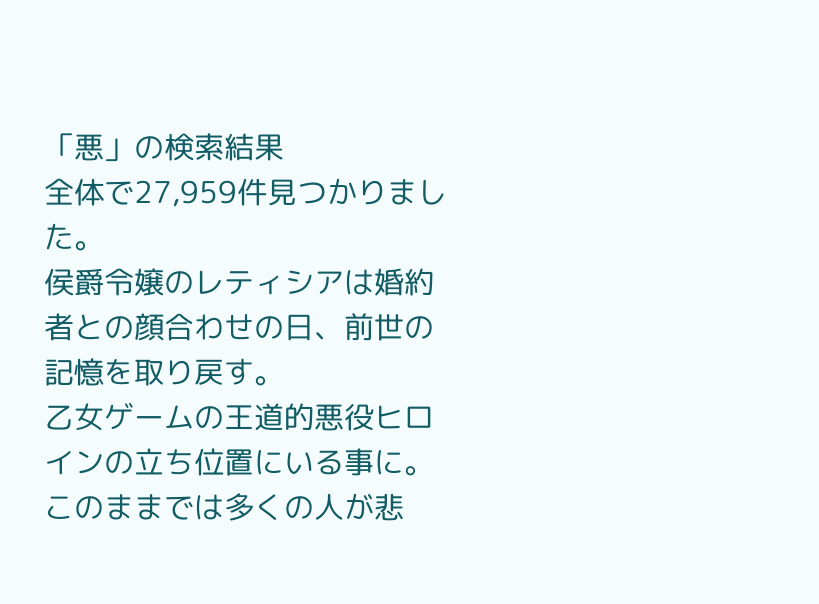「悪」の検索結果
全体で27,959件見つかりました。
侯爵令嬢のレティシアは婚約者との顔合わせの日、前世の記憶を取り戻す。
乙女ゲームの王道的悪役ヒロインの立ち位置にいる事に。
このままでは多くの人が悲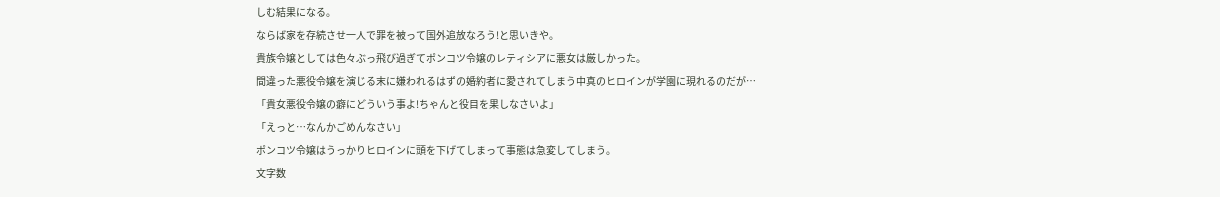しむ結果になる。
ならば家を存続させ一人で罪を被って国外追放なろう!と思いきや。
貴族令嬢としては色々ぶっ飛び過ぎてポンコツ令嬢のレティシアに悪女は厳しかった。
間違った悪役令嬢を演じる末に嫌われるはずの婚約者に愛されてしまう中真のヒロインが学園に現れるのだが…
「貴女悪役令嬢の癖にどういう事よ!ちゃんと役目を果しなさいよ」
「えっと…なんかごめんなさい」
ポンコツ令嬢はうっかりヒロインに頭を下げてしまって事態は急変してしまう。
文字数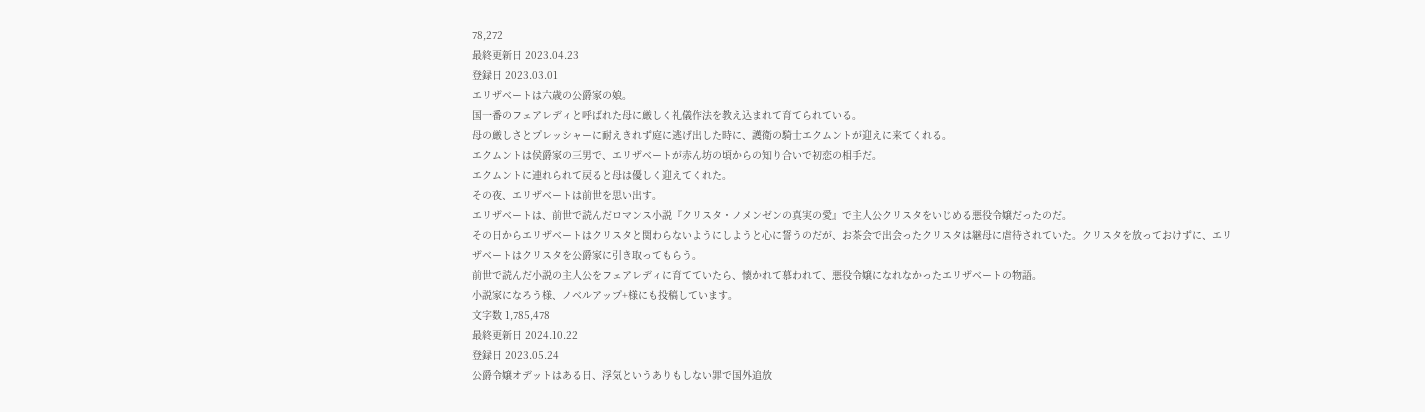78,272
最終更新日 2023.04.23
登録日 2023.03.01
エリザベートは六歳の公爵家の娘。
国一番のフェアレディと呼ばれた母に厳しく礼儀作法を教え込まれて育てられている。
母の厳しさとプレッシャーに耐えきれず庭に逃げ出した時に、護衛の騎士エクムントが迎えに来てくれる。
エクムントは侯爵家の三男で、エリザベートが赤ん坊の頃からの知り合いで初恋の相手だ。
エクムントに連れられて戻ると母は優しく迎えてくれた。
その夜、エリザベートは前世を思い出す。
エリザベートは、前世で読んだロマンス小説『クリスタ・ノメンゼンの真実の愛』で主人公クリスタをいじめる悪役令嬢だったのだ。
その日からエリザベートはクリスタと関わらないようにしようと心に誓うのだが、お茶会で出会ったクリスタは継母に虐待されていた。クリスタを放っておけずに、エリザベートはクリスタを公爵家に引き取ってもらう。
前世で読んだ小説の主人公をフェアレディに育てていたら、懐かれて慕われて、悪役令嬢になれなかったエリザベートの物語。
小説家になろう様、ノベルアップ+様にも投稿しています。
文字数 1,785,478
最終更新日 2024.10.22
登録日 2023.05.24
公爵令嬢オデットはある日、浮気というありもしない罪で国外追放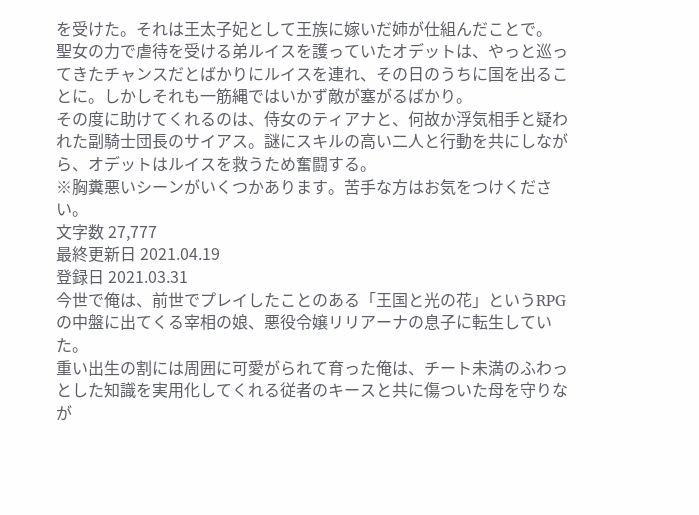を受けた。それは王太子妃として王族に嫁いだ姉が仕組んだことで。
聖女の力で虐待を受ける弟ルイスを護っていたオデットは、やっと巡ってきたチャンスだとばかりにルイスを連れ、その日のうちに国を出ることに。しかしそれも一筋縄ではいかず敵が塞がるばかり。
その度に助けてくれるのは、侍女のティアナと、何故か浮気相手と疑われた副騎士団長のサイアス。謎にスキルの高い二人と行動を共にしながら、オデットはルイスを救うため奮闘する。
※胸糞悪いシーンがいくつかあります。苦手な方はお気をつけください。
文字数 27,777
最終更新日 2021.04.19
登録日 2021.03.31
今世で俺は、前世でプレイしたことのある「王国と光の花」というRPGの中盤に出てくる宰相の娘、悪役令嬢リリアーナの息子に転生していた。
重い出生の割には周囲に可愛がられて育った俺は、チート未満のふわっとした知識を実用化してくれる従者のキースと共に傷ついた母を守りなが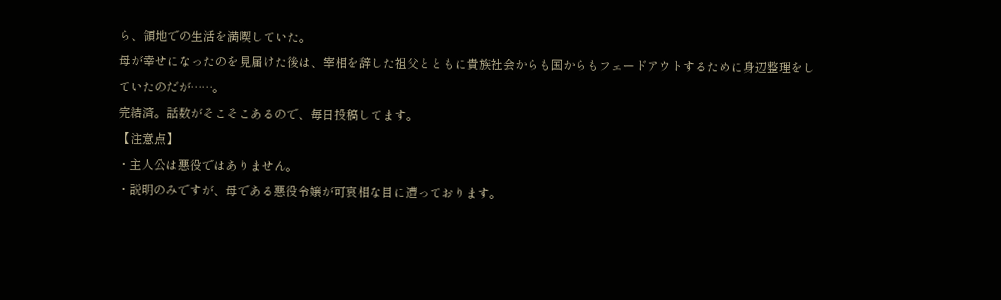ら、領地での生活を満喫していた。
母が幸せになったのを見届けた後は、宰相を辞した祖父とともに貴族社会からも国からもフェードアウトするために身辺整理をしていたのだが……。
完結済。話数がそこそこあるので、毎日投稿してます。
【注意点】
・主人公は悪役ではありません。
・説明のみですが、母である悪役令嬢が可哀相な目に遭っております。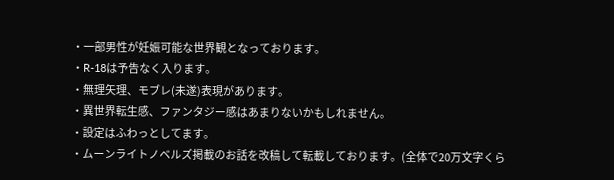・一部男性が妊娠可能な世界観となっております。
・R-18は予告なく入ります。
・無理矢理、モブレ(未遂)表現があります。
・異世界転生感、ファンタジー感はあまりないかもしれません。
・設定はふわっとしてます。
・ムーンライトノベルズ掲載のお話を改稿して転載しております。(全体で20万文字くら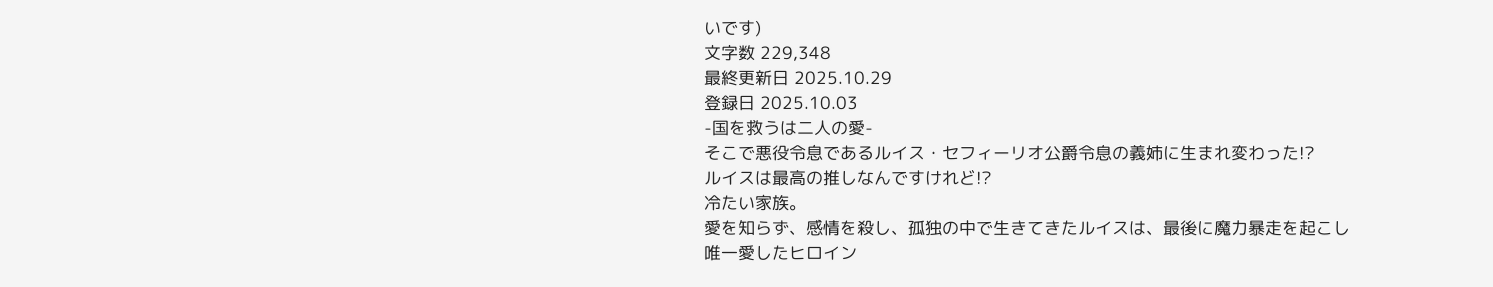いです)
文字数 229,348
最終更新日 2025.10.29
登録日 2025.10.03
-国を救うは二人の愛-
そこで悪役令息であるルイス・セフィーリオ公爵令息の義姉に生まれ変わった!?
ルイスは最高の推しなんですけれど!?
冷たい家族。
愛を知らず、感情を殺し、孤独の中で生きてきたルイスは、最後に魔力暴走を起こし
唯一愛したヒロイン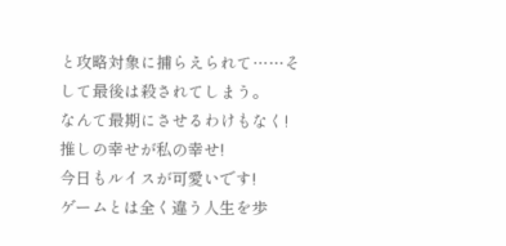と攻略対象に捕らえられて……そして最後は殺されてしまう。
なんて最期にさせるわけもなく!
推しの幸せが私の幸せ!
今日もルイスが可愛いです!
ゲームとは全く違う人生を歩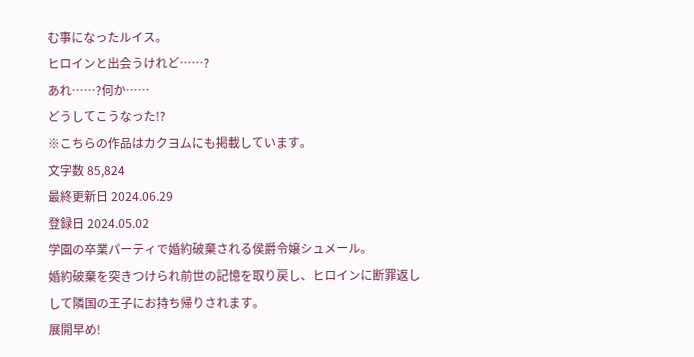む事になったルイス。
ヒロインと出会うけれど……?
あれ……?何か……
どうしてこうなった!?
※こちらの作品はカクヨムにも掲載しています。
文字数 85,824
最終更新日 2024.06.29
登録日 2024.05.02
学園の卒業パーティで婚約破棄される侯爵令嬢シュメール。
婚約破棄を突きつけられ前世の記憶を取り戻し、ヒロインに断罪返しして隣国の王子にお持ち帰りされます。
展開早め!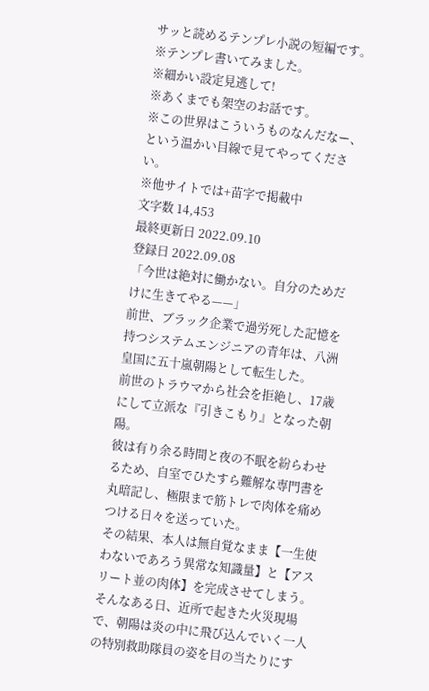サッと読めるテンプレ小説の短編です。
※テンプレ書いてみました。
※細かい設定見逃して!
※あくまでも架空のお話です。
※この世界はこういうものなんだなー、という温かい目線で見てやってください。
※他サイトでは+苗字で掲載中
文字数 14,453
最終更新日 2022.09.10
登録日 2022.09.08
「今世は絶対に働かない。自分のためだけに生きてやる——」
前世、ブラック企業で過労死した記憶を持つシステムエンジニアの青年は、八洲皇国に五十嵐朝陽として転生した。
前世のトラウマから社会を拒絶し、17歳にして立派な『引きこもり』となった朝陽。
彼は有り余る時間と夜の不眠を紛らわせるため、自室でひたすら難解な専門書を丸暗記し、極限まで筋トレで肉体を痛めつける日々を送っていた。
その結果、本人は無自覚なまま【一生使わないであろう異常な知識量】と【アスリート並の肉体】を完成させてしまう。
そんなある日、近所で起きた火災現場で、朝陽は炎の中に飛び込んでいく一人の特別救助隊員の姿を目の当たりにす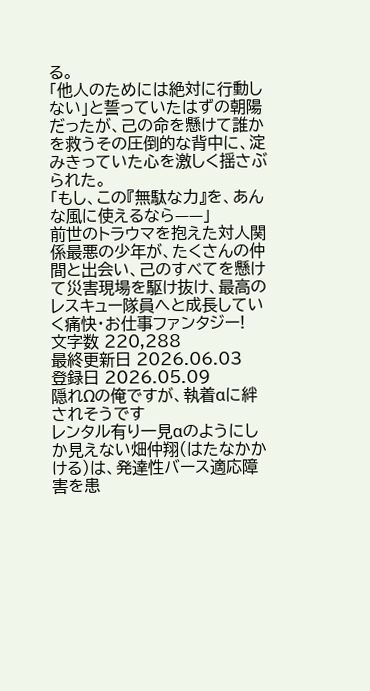る。
「他人のためには絶対に行動しない」と誓っていたはずの朝陽だったが、己の命を懸けて誰かを救うその圧倒的な背中に、淀みきっていた心を激しく揺さぶられた。
「もし、この『無駄な力』を、あんな風に使えるなら——」
前世のトラウマを抱えた対人関係最悪の少年が、たくさんの仲間と出会い、己のすべてを懸けて災害現場を駆け抜け、最高のレスキュー隊員へと成長していく痛快・お仕事ファンタジー!
文字数 220,288
最終更新日 2026.06.03
登録日 2026.05.09
隠れΩの俺ですが、執着αに絆されそうです
レンタル有り一見αのようにしか見えない畑仲翔(はたなかかける)は、発達性バース適応障害を患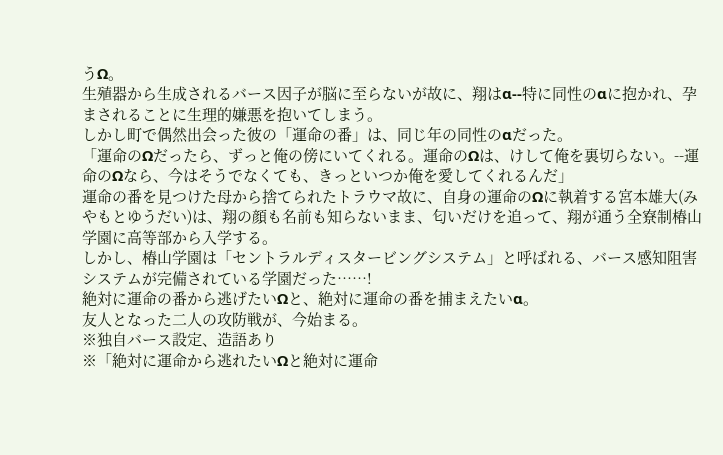うΩ。
生殖器から生成されるバース因子が脳に至らないが故に、翔はα--特に同性のαに抱かれ、孕まされることに生理的嫌悪を抱いてしまう。
しかし町で偶然出会った彼の「運命の番」は、同じ年の同性のαだった。
「運命のΩだったら、ずっと俺の傍にいてくれる。運命のΩは、けして俺を裏切らない。--運命のΩなら、今はそうでなくても、きっといつか俺を愛してくれるんだ」
運命の番を見つけた母から捨てられたトラウマ故に、自身の運命のΩに執着する宮本雄大(みやもとゆうだい)は、翔の顔も名前も知らないまま、匂いだけを追って、翔が通う全寮制椿山学園に高等部から入学する。
しかし、椿山学園は「セントラルディスタービングシステム」と呼ばれる、バース感知阻害システムが完備されている学園だった……!
絶対に運命の番から逃げたいΩと、絶対に運命の番を捕まえたいα。
友人となった二人の攻防戦が、今始まる。
※独自バース設定、造語あり
※「絶対に運命から逃れたいΩと絶対に運命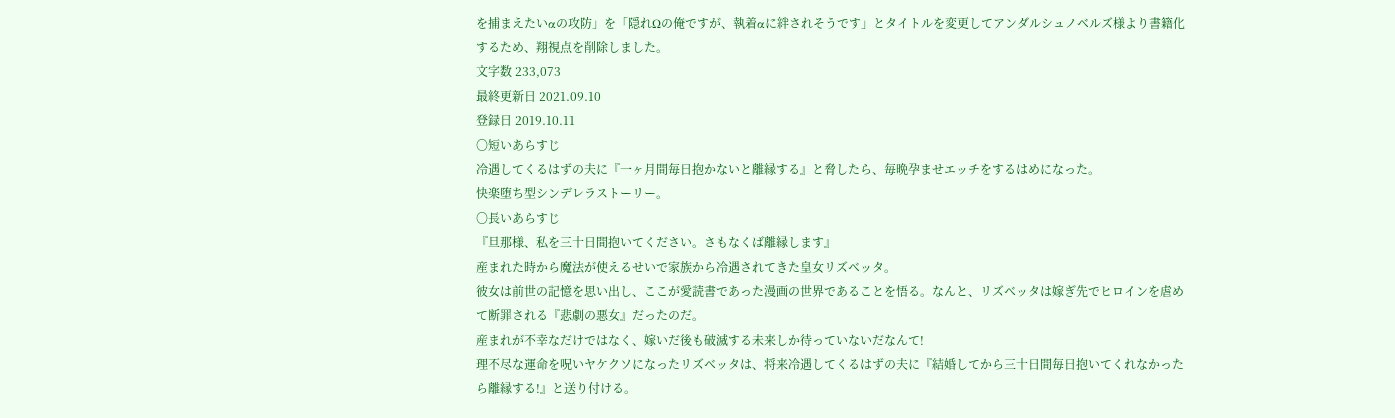を捕まえたいαの攻防」を「隠れΩの俺ですが、執着αに絆されそうです」とタイトルを変更してアンダルシュノベルズ様より書籍化するため、翔視点を削除しました。
文字数 233,073
最終更新日 2021.09.10
登録日 2019.10.11
〇短いあらすじ
冷遇してくるはずの夫に『一ヶ月間毎日抱かないと離縁する』と脅したら、毎晩孕ませエッチをするはめになった。
快楽堕ち型シンデレラストーリー。
〇長いあらすじ
『旦那様、私を三十日間抱いてください。さもなくば離縁します』
産まれた時から魔法が使えるせいで家族から冷遇されてきた皇女リズベッタ。
彼女は前世の記憶を思い出し、ここが愛読書であった漫画の世界であることを悟る。なんと、リズベッタは嫁ぎ先でヒロインを虐めて断罪される『悲劇の悪女』だったのだ。
産まれが不幸なだけではなく、嫁いだ後も破滅する未来しか待っていないだなんて!
理不尽な運命を呪いヤケクソになったリズベッタは、将来冷遇してくるはずの夫に『結婚してから三十日間毎日抱いてくれなかったら離縁する!』と送り付ける。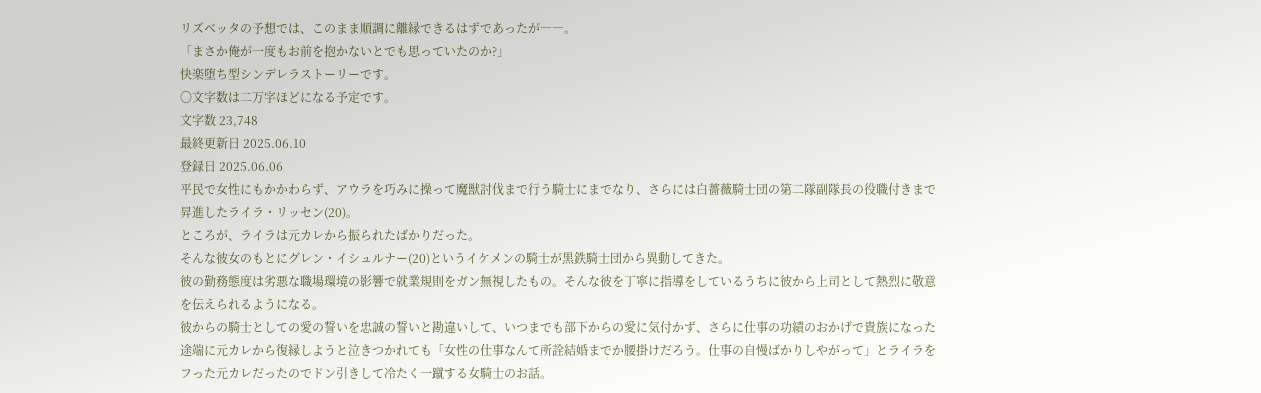リズベッタの予想では、このまま順調に離縁できるはずであったが――。
「まさか俺が一度もお前を抱かないとでも思っていたのか?」
快楽堕ち型シンデレラストーリーです。
〇文字数は二万字ほどになる予定です。
文字数 23,748
最終更新日 2025.06.10
登録日 2025.06.06
平民で女性にもかかわらず、アウラを巧みに操って魔獣討伐まで行う騎士にまでなり、さらには白薔薇騎士団の第二隊副隊長の役職付きまで昇進したライラ・リッセン(20)。
ところが、ライラは元カレから振られたばかりだった。
そんな彼女のもとにグレン・イシュルナー(20)というイケメンの騎士が黒鉄騎士団から異動してきた。
彼の勤務態度は劣悪な職場環境の影響で就業規則をガン無視したもの。そんな彼を丁寧に指導をしているうちに彼から上司として熱烈に敬意を伝えられるようになる。
彼からの騎士としての愛の誓いを忠誠の誓いと勘違いして、いつまでも部下からの愛に気付かず、さらに仕事の功績のおかげで貴族になった途端に元カレから復縁しようと泣きつかれても「女性の仕事なんて所詮結婚までか腰掛けだろう。仕事の自慢ばかりしやがって」とライラをフった元カレだったのでドン引きして冷たく一蹴する女騎士のお話。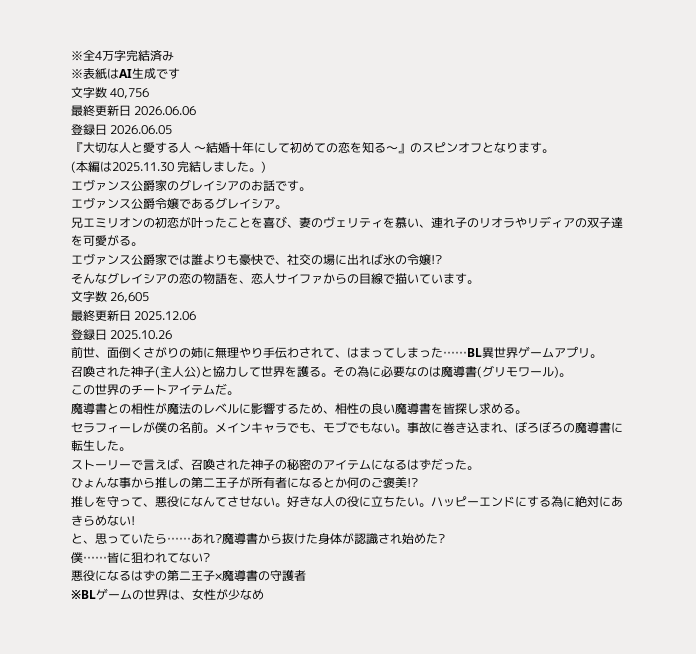※全4万字完結済み
※表紙はAI生成です
文字数 40,756
最終更新日 2026.06.06
登録日 2026.06.05
『大切な人と愛する人 〜結婚十年にして初めての恋を知る〜』のスピンオフとなります。
(本編は2025.11.30 完結しました。)
エヴァンス公爵家のグレイシアのお話です。
エヴァンス公爵令嬢であるグレイシア。
兄エミリオンの初恋が叶ったことを喜び、妻のヴェリティを慕い、連れ子のリオラやリディアの双子達を可愛がる。
エヴァンス公爵家では誰よりも豪快で、社交の場に出れば氷の令嬢!?
そんなグレイシアの恋の物語を、恋人サイファからの目線で描いています。
文字数 26,605
最終更新日 2025.12.06
登録日 2025.10.26
前世、面倒くさがりの姉に無理やり手伝わされて、はまってしまった……BL異世界ゲームアプリ。
召喚された神子(主人公)と協力して世界を護る。その為に必要なのは魔導書(グリモワール)。
この世界のチートアイテムだ。
魔導書との相性が魔法のレベルに影響するため、相性の良い魔導書を皆探し求める。
セラフィーレが僕の名前。メインキャラでも、モブでもない。事故に巻き込まれ、ぼろぼろの魔導書に転生した。
ストーリーで言えば、召喚された神子の秘密のアイテムになるはずだった。
ひょんな事から推しの第二王子が所有者になるとか何のご褒美!?
推しを守って、悪役になんてさせない。好きな人の役に立ちたい。ハッピーエンドにする為に絶対にあきらめない!
と、思っていたら……あれ?魔導書から抜けた身体が認識され始めた?
僕……皆に狙われてない?
悪役になるはずの第二王子×魔導書の守護者
※BLゲームの世界は、女性が少なめ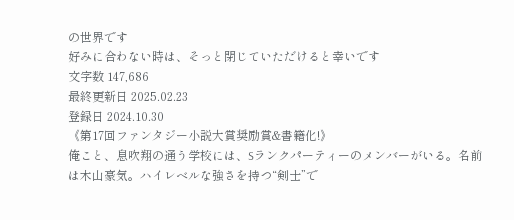の世界です
好みに合わない時は、そっと閉じていただけると幸いです
文字数 147,686
最終更新日 2025.02.23
登録日 2024.10.30
《第17回ファンタジー小説大賞奨励賞&書籍化!》
俺こと、息吹翔の通う学校には、Sランクパーティーのメンバーがいる。名前は木山豪気。ハイレベルな強さを持つ“剣士”で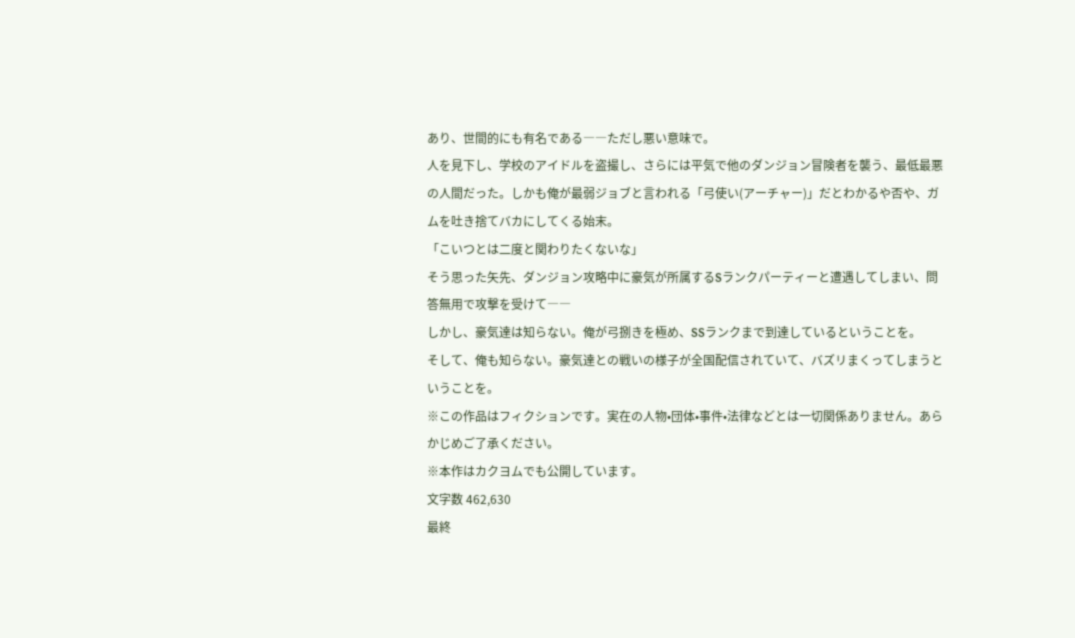あり、世間的にも有名である――ただし悪い意味で。
人を見下し、学校のアイドルを盗撮し、さらには平気で他のダンジョン冒険者を襲う、最低最悪の人間だった。しかも俺が最弱ジョブと言われる「弓使い(アーチャー)」だとわかるや否や、ガムを吐き捨てバカにしてくる始末。
「こいつとは二度と関わりたくないな」
そう思った矢先、ダンジョン攻略中に豪気が所属するSランクパーティーと遭遇してしまい、問答無用で攻撃を受けて――
しかし、豪気達は知らない。俺が弓捌きを極め、SSランクまで到達しているということを。
そして、俺も知らない。豪気達との戦いの様子が全国配信されていて、バズリまくってしまうということを。
※この作品はフィクションです。実在の人物•団体•事件•法律などとは一切関係ありません。あらかじめご了承ください。
※本作はカクヨムでも公開しています。
文字数 462,630
最終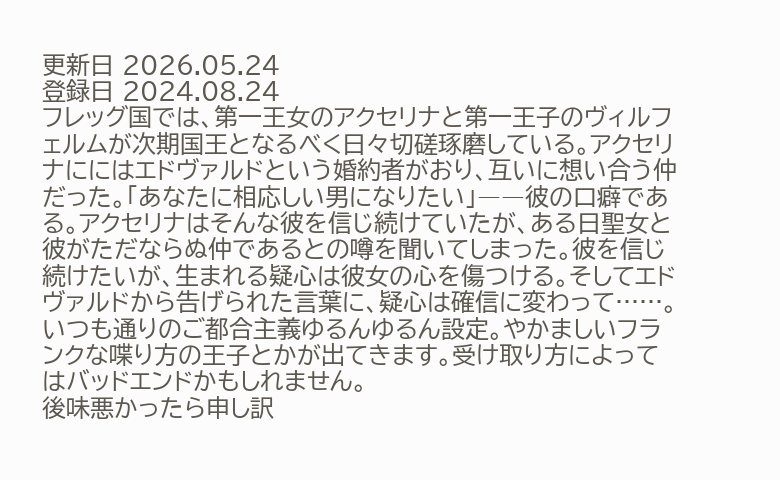更新日 2026.05.24
登録日 2024.08.24
フレッグ国では、第一王女のアクセリナと第一王子のヴィルフェルムが次期国王となるべく日々切磋琢磨している。アクセリナににはエドヴァルドという婚約者がおり、互いに想い合う仲だった。「あなたに相応しい男になりたい」――彼の口癖である。アクセリナはそんな彼を信じ続けていたが、ある日聖女と彼がただならぬ仲であるとの噂を聞いてしまった。彼を信じ続けたいが、生まれる疑心は彼女の心を傷つける。そしてエドヴァルドから告げられた言葉に、疑心は確信に変わって……。
いつも通りのご都合主義ゆるんゆるん設定。やかましいフランクな喋り方の王子とかが出てきます。受け取り方によってはバッドエンドかもしれません。
後味悪かったら申し訳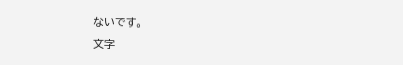ないです。
文字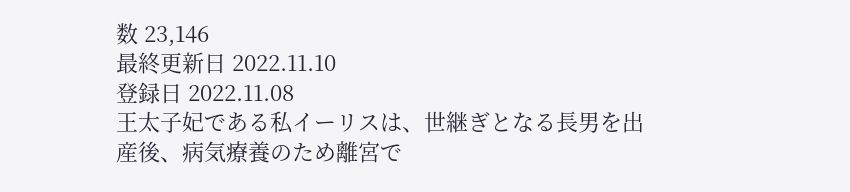数 23,146
最終更新日 2022.11.10
登録日 2022.11.08
王太子妃である私イーリスは、世継ぎとなる長男を出産後、病気療養のため離宮で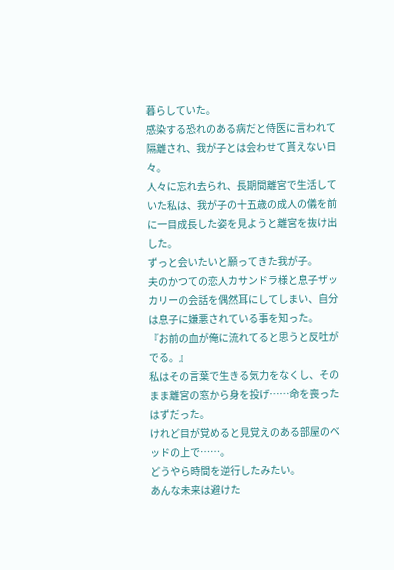暮らしていた。
感染する恐れのある病だと侍医に言われて隔離され、我が子とは会わせて貰えない日々。
人々に忘れ去られ、長期間離宮で生活していた私は、我が子の十五歳の成人の儀を前に一目成長した姿を見ようと離宮を抜け出した。
ずっと会いたいと願ってきた我が子。
夫のかつての恋人カサンドラ様と息子ザッカリーの会話を偶然耳にしてしまい、自分は息子に嫌悪されている事を知った。
『お前の血が俺に流れてると思うと反吐がでる。』
私はその言葉で生きる気力をなくし、そのまま離宮の窓から身を投げ……命を喪ったはずだった。
けれど目が覚めると見覚えのある部屋のベッドの上で……。
どうやら時間を逆行したみたい。
あんな未来は避けた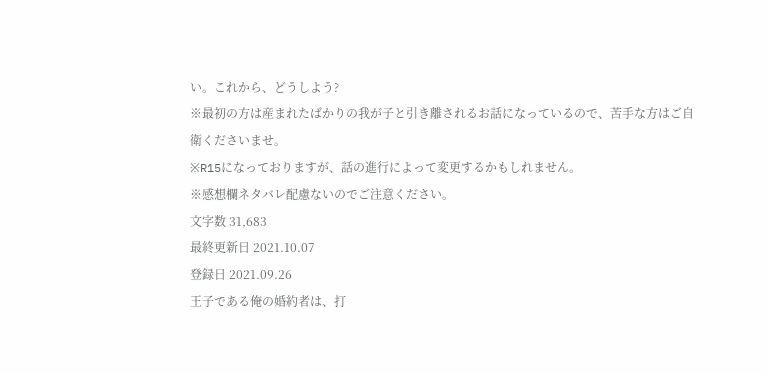い。これから、どうしよう?
※最初の方は産まれたばかりの我が子と引き離されるお話になっているので、苦手な方はご自衛くださいませ。
※R15になっておりますが、話の進行によって変更するかもしれません。
※感想欄ネタバレ配慮ないのでご注意ください。
文字数 31,683
最終更新日 2021.10.07
登録日 2021.09.26
王子である俺の婚約者は、打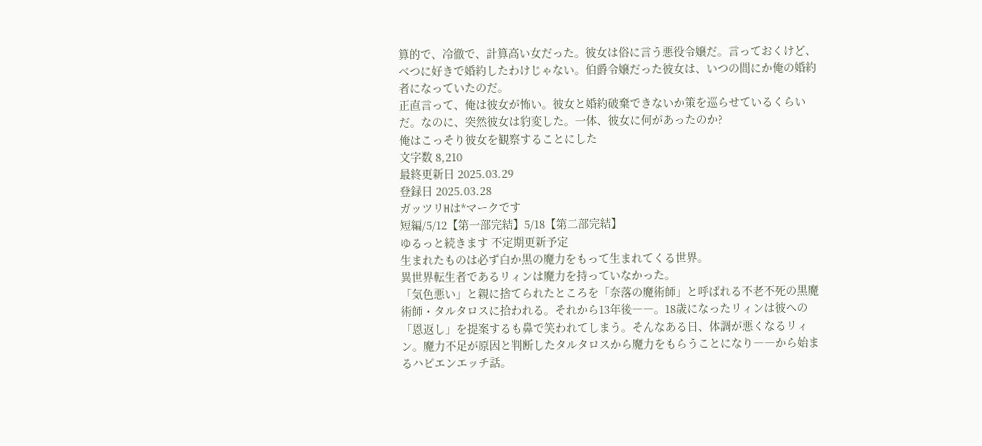算的で、冷徹で、計算高い女だった。彼女は俗に言う悪役令嬢だ。言っておくけど、べつに好きで婚約したわけじゃない。伯爵令嬢だった彼女は、いつの間にか俺の婚約者になっていたのだ。
正直言って、俺は彼女が怖い。彼女と婚約破棄できないか策を巡らせているくらいだ。なのに、突然彼女は豹変した。一体、彼女に何があったのか?
俺はこっそり彼女を観察することにした
文字数 8,210
最終更新日 2025.03.29
登録日 2025.03.28
ガッツリHは*マークです
短編/5/12【第一部完結】5/18【第二部完結】
ゆるっと続きます 不定期更新予定
生まれたものは必ず白か黒の魔力をもって生まれてくる世界。
異世界転生者であるリィンは魔力を持っていなかった。
「気色悪い」と親に捨てられたところを「奈落の魔術師」と呼ばれる不老不死の黒魔術師・タルタロスに拾われる。それから13年後――。18歳になったリィンは彼への「恩返し」を提案するも鼻で笑われてしまう。そんなある日、体調が悪くなるリィン。魔力不足が原因と判断したタルタロスから魔力をもらうことになり――から始まるハピエンエッチ話。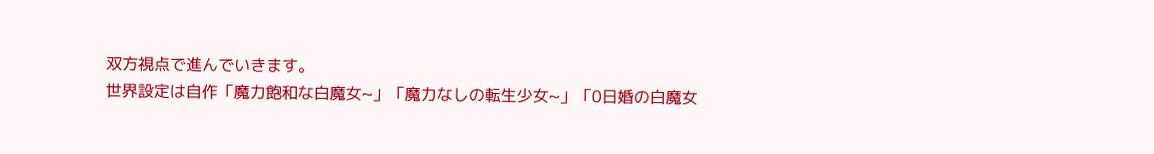双方視点で進んでいきます。
世界設定は自作「魔力飽和な白魔女~」「魔力なしの転生少女~」「0日婚の白魔女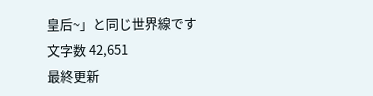皇后~」と同じ世界線です
文字数 42,651
最終更新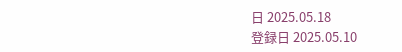日 2025.05.18
登録日 2025.05.10